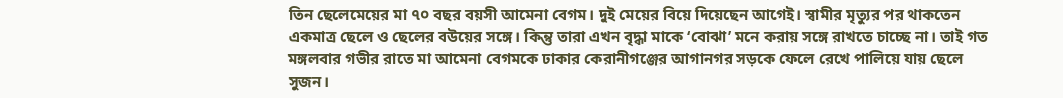তিন ছেলেমেয়ের মা ৭০ বছর বয়সী আমেনা বেগম। দুই মেয়ের বিয়ে দিয়েছেন আগেই। স্বামীর মৃত্যুর পর থাকতেন একমাত্র ছেলে ও ছেলের বউয়ের সঙ্গে। কিন্তু তারা এখন বৃদ্ধা মাকে ‘বোঝা’ মনে করায় সঙ্গে রাখতে চাচ্ছে না। তাই গত মঙ্গলবার গভীর রাতে মা আমেনা বেগমকে ঢাকার কেরানীগঞ্জের আগানগর সড়কে ফেলে রেখে পালিয়ে যায় ছেলে সুজন।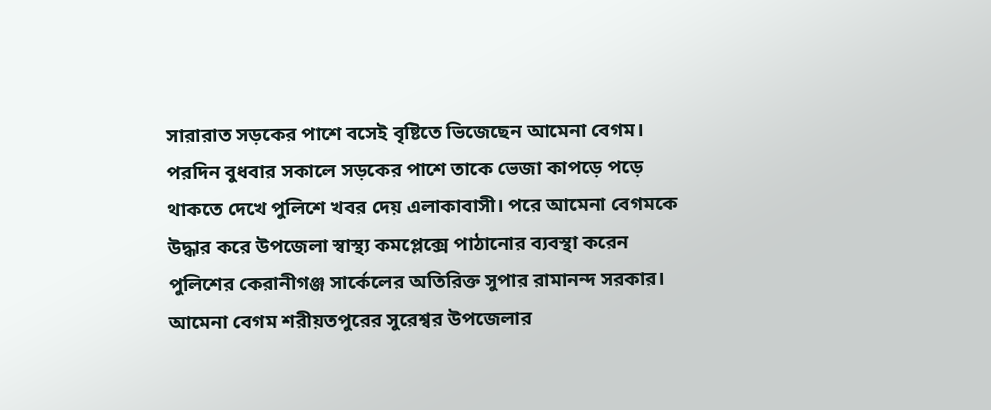সারারাত সড়কের পাশে বসেই বৃষ্টিতে ভিজেছেন আমেনা বেগম। পরদিন বুধবার সকালে সড়কের পাশে তাকে ভেজা কাপড়ে পড়ে থাকতে দেখে পুলিশে খবর দেয় এলাকাবাসী। পরে আমেনা বেগমকে উদ্ধার করে উপজেলা স্বাস্থ্য কমপ্লেক্সে পাঠানোর ব্যবস্থা করেন পুলিশের কেরানীগঞ্জ সার্কেলের অতিরিক্ত সুপার রামানন্দ সরকার। আমেনা বেগম শরীয়তপুরের সুরেশ্বর উপজেলার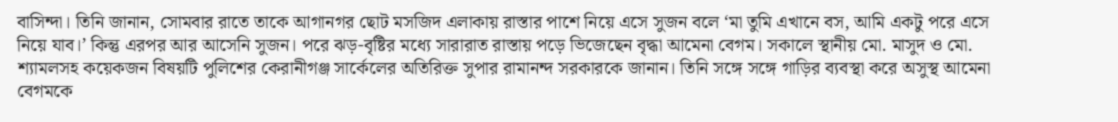বাসিন্দা। তিনি জানান, সোমবার রাতে তাকে আগানগর ছোট মসজিদ এলাকায় রাস্তার পাশে নিয়ে এসে সুজন বলে ‘মা তুমি এখানে বস, আমি একটু পরে এসে নিয়ে যাব।’ কিন্তু এরপর আর আসেনি সুজন। পরে ঝড়-বৃষ্টির মধ্যে সারারাত রাস্তায় পড়ে ভিজেছেন বৃদ্ধা আমেনা বেগম। সকালে স্থানীয় মো. মাসুদ ও মো. শ্যামলসহ কয়েকজন বিষয়টি পুলিশের কেরানীগঞ্জ সার্কেলের অতিরিক্ত সুপার রামানন্দ সরকারকে জানান। তিনি সঙ্গে সঙ্গে গাড়ির ব্যবস্থা করে অসুস্থ আমেনা বেগমকে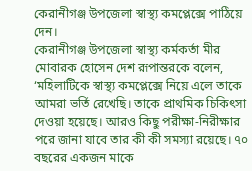কেরানীগঞ্জ উপজেলা স্বাস্থ্য কমপ্লেক্সে পাঠিয়ে দেন।
কেরানীগঞ্জ উপজেলা স্বাস্থ্য কর্মকর্তা মীর মোবারক হোসেন দেশ রূপান্তরকে বলেন, ‘মহিলাটিকে স্বাস্থ্য কমপ্লেক্সে নিয়ে এলে তাকে আমরা ভর্তি রেখেছি। তাকে প্রাথমিক চিকিৎসা দেওয়া হয়েছে। আরও কিছু পরীক্ষা-নিরীক্ষার পরে জানা যাবে তার কী কী সমস্যা রয়েছে। ৭০ বছরের একজন মাকে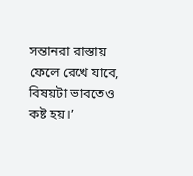সন্তানরা রাস্তায় ফেলে রেখে যাবে, বিষয়টা ভাবতেও কষ্ট হয়।’